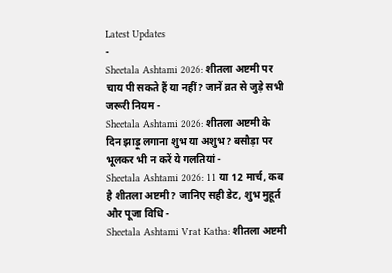Latest Updates
-
Sheetala Ashtami 2026: शीतला अष्टमी पर चाय पी सकते हैं या नहीं? जानें व्रत से जुड़े सभी जरूरी नियम -
Sheetala Ashtami 2026: शीतला अष्टमी के दिन झाड़ू लगाना शुभ या अशुभ? बसौड़ा पर भूलकर भी न करें ये गलतियां -
Sheetala Ashtami 2026: 11 या 12 मार्च, कब है शीतला अष्टमी? जानिए सही डेट, शुभ मुहूर्त और पूजा विधि -
Sheetala Ashtami Vrat Katha: शीतला अष्टमी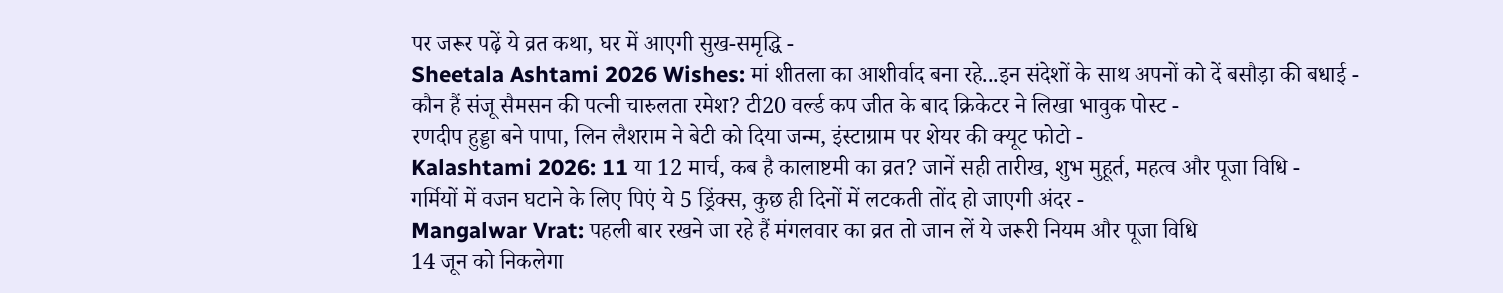पर जरूर पढ़ें ये व्रत कथा, घर में आएगी सुख-समृद्धि -
Sheetala Ashtami 2026 Wishes: मां शीतला का आशीर्वाद बना रहे...इन संदेशों के साथ अपनों को दें बसौड़ा की बधाई -
कौन हैं संजू सैमसन की पत्नी चारुलता रमेश? टी20 वर्ल्ड कप जीत के बाद क्रिकेटर ने लिखा भावुक पोस्ट -
रणदीप हुड्डा बने पापा, लिन लैशराम ने बेटी को दिया जन्म, इंस्टाग्राम पर शेयर की क्यूट फोटो -
Kalashtami 2026: 11 या 12 मार्च, कब है कालाष्टमी का व्रत? जानें सही तारीख, शुभ मुहूर्त, महत्व और पूजा विधि -
गर्मियों में वजन घटाने के लिए पिएं ये 5 ड्रिंक्स, कुछ ही दिनों में लटकती तोंद हो जाएगी अंदर -
Mangalwar Vrat: पहली बार रखने जा रहे हैं मंगलवार का व्रत तो जान लें ये जरूरी नियम और पूजा विधि
14 जून को निकलेगा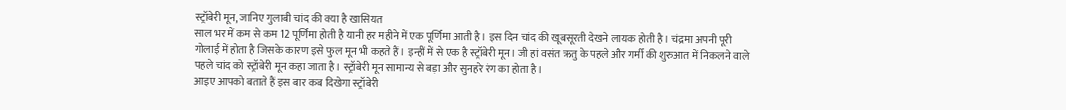स्ट्रॉबेरी मून, जानिए गुलाबी चांद की क्या है खासियत
साल भर में कम से कम 12 पूर्णिमा होती है यानी हर महीने में एक पूर्णिमा आती है। इस दिन चांद की खूबसूरती देखने लायक होती है। चंद्रमा अपनी पूरी गोलाई में होता है जिसके कारण इसे फुल मून भी कहते हैं। इन्हीं में से एक है स्ट्रॉबेरी मून। जी हां वसंत ऋतु के पहले और गर्मी की शुरुआत में निकलने वाले पहले चांद को स्ट्रॉबेरी मून कहा जाता है। स्ट्रॉबेरी मून सामान्य से बड़ा और सुनहरे रंग का होता है।
आइए आपको बताते हैं इस बार कब दिखेगा स्ट्रॉबेरी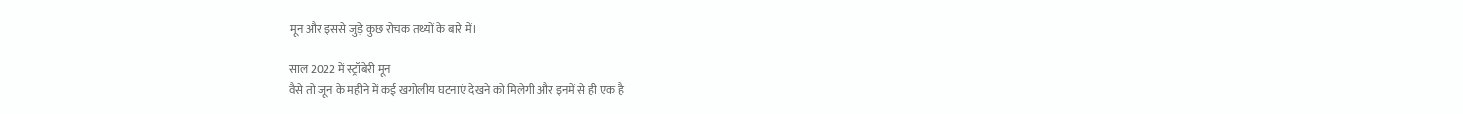मून और इससे जुड़े कुछ रोचक तथ्यों के बारे में।

साल 2022 में स्ट्रॉबेरी मून
वैसे तो जून के महीने में कई खगोलीय घटनाएं देखने को मिलेगी और इनमें से ही एक है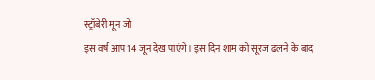स्ट्रॉबेरी मून जो
इस वर्ष आप 14 जून देख पाएंगे। इस दिन शाम को सूरज ढलने के बाद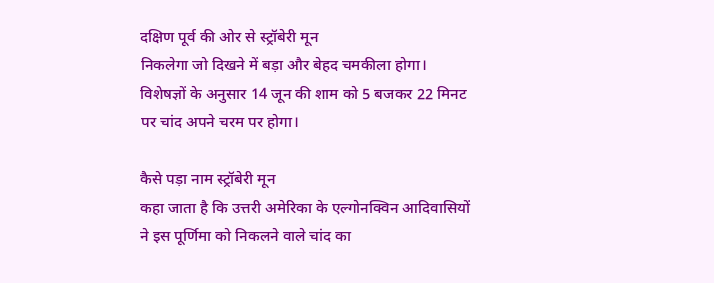दक्षिण पूर्व की ओर से स्ट्रॉबेरी मून
निकलेगा जो दिखने में बड़ा और बेहद चमकीला होगा। विशेषज्ञों के अनुसार 14 जून की शाम को 5 बजकर 22 मिनट पर चांद अपने चरम पर होगा।

कैसे पड़ा नाम स्ट्रॉबेरी मून
कहा जाता है कि उत्तरी अमेरिका के एल्गोनक्विन आदिवासियों ने इस पूर्णिमा को निकलने वाले चांद का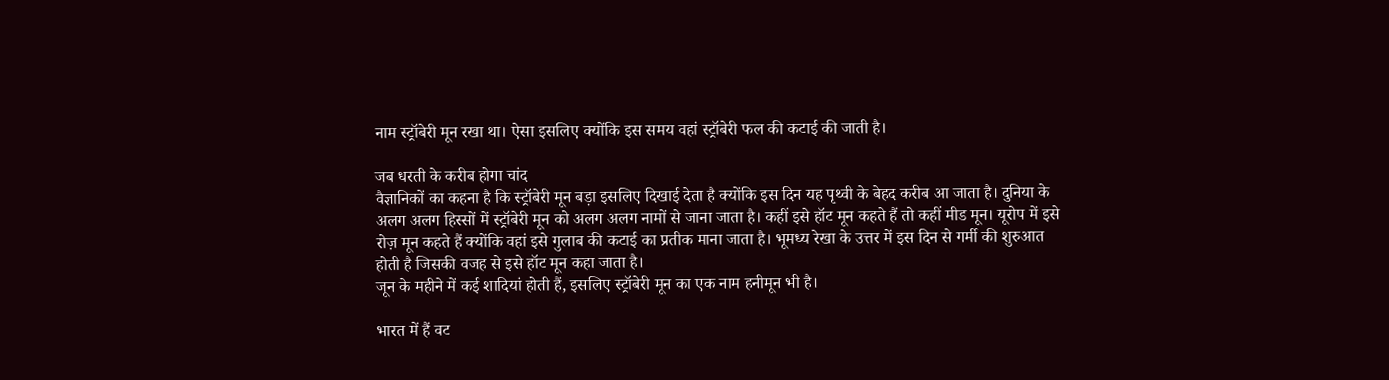नाम स्ट्रॉबेरी मून रखा था। ऐसा इसलिए क्योंकि इस समय वहां स्ट्रॉबेरी फल की कटाई की जाती है।

जब धरती के करीब होगा चांद
वैज्ञानिकों का कहना है कि स्ट्रॉबेरी मून बड़ा इसलिए दिखाई देता है क्योंकि इस दिन यह पृथ्वी के बेहद करीब आ जाता है। दुनिया के अलग अलग हिस्सों में स्ट्रॉबेरी मून को अलग अलग नामों से जाना जाता है। कहीं इसे हॉट मून कहते हैं तो कहीं मीड मून। यूरोप में इसे रोज़ मून कहते हैं क्योंकि वहां इसे गुलाब की कटाई का प्रतीक माना जाता है। भूमध्य रेखा के उत्तर में इस दिन से गर्मी की शुरुआत होती है जिसकी वजह से इसे हॉट मून कहा जाता है।
जून के महीने में कई शादियां होती हैं, इसलिए स्ट्रॉबेरी मून का एक नाम हनीमून भी है।

भारत में हैं वट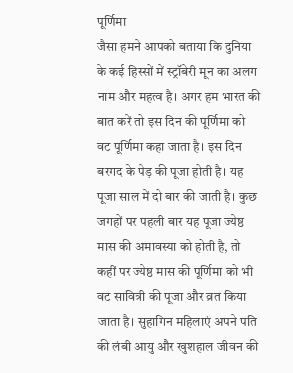पूर्णिमा
जैसा हमने आपको बताया कि दुनिया के कई हिस्सों में स्ट्रॉबेरी मून का अलग नाम और महत्व है। अगर हम भारत की बात करें तो इस दिन की पूर्णिमा को वट पूर्णिमा कहा जाता है। इस दिन बरगद के पेड़ की पूजा होती है। यह पूजा साल में दो बार की जाती है। कुछ जगहों पर पहली बार यह पूजा ज्येष्ठ मास की अमावस्या को होती है, तो कहीं पर ज्येष्ठ मास की पूर्णिमा को भी वट सावित्री की पूजा और व्रत किया जाता है। सुहागिन महिलाएं अपने पति की लंबी आयु और खुशहाल जीवन की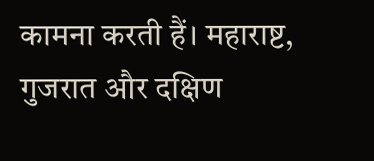कामना करती हैं। महाराष्ट, गुजरात और दक्षिण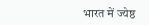भारत में ज्येष्ठ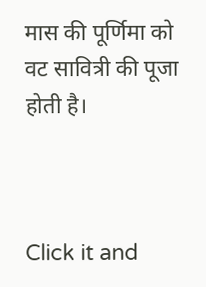मास की पूर्णिमा को वट सावित्री की पूजा होती है।



Click it and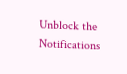Unblock the Notifications